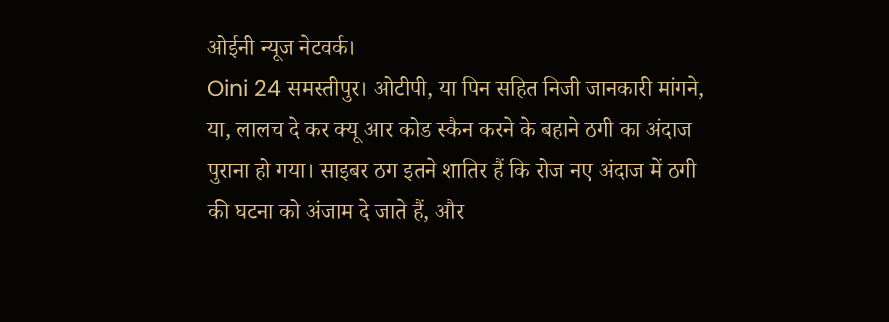ओईनी न्यूज नेटवर्क।
Oini 24 समस्तीपुर। ओटीपी, या पिन सहित निजी जानकारी मांगने, या, लालच दे कर क्यू आर कोड स्कैन करने के बहाने ठगी का अंदाज पुराना हो गया। साइबर ठग इतने शातिर हैं कि रोज नए अंदाज में ठगी की घटना को अंजाम दे जाते हैं, और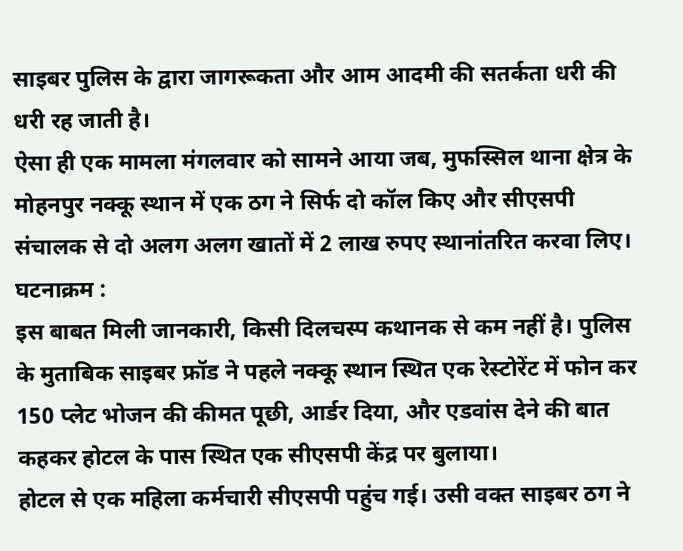साइबर पुलिस के द्वारा जागरूकता और आम आदमी की सतर्कता धरी की धरी रह जाती है।
ऐसा ही एक मामला मंगलवार को सामने आया जब, मुफस्सिल थाना क्षेत्र के मोहनपुर नक्कू स्थान में एक ठग ने सिर्फ दो कॉल किए और सीएसपी संचालक से दो अलग अलग खातों में 2 लाख रुपए स्थानांतरित करवा लिए।
घटनाक्रम :
इस बाबत मिली जानकारी, किसी दिलचस्प कथानक से कम नहीं है। पुलिस के मुताबिक साइबर फ्रॉड ने पहले नक्कू स्थान स्थित एक रेस्टोरेंट में फोन कर 150 प्लेट भोजन की कीमत पूछी, आर्डर दिया, और एडवांस देने की बात कहकर होटल के पास स्थित एक सीएसपी केंद्र पर बुलाया।
होटल से एक महिला कर्मचारी सीएसपी पहुंच गई। उसी वक्त साइबर ठग ने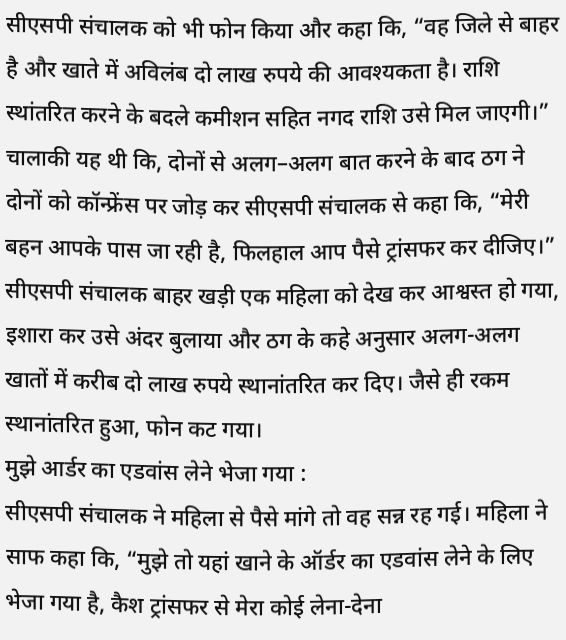सीएसपी संचालक को भी फोन किया और कहा कि, “वह जिले से बाहर है और खाते में अविलंब दो लाख रुपये की आवश्यकता है। राशि स्थांतरित करने के बदले कमीशन सहित नगद राशि उसे मिल जाएगी।”
चालाकी यह थी कि, दोनों से अलग–अलग बात करने के बाद ठग ने दोनों को कॉन्फ्रेंस पर जोड़ कर सीएसपी संचालक से कहा कि, “मेरी बहन आपके पास जा रही है, फिलहाल आप पैसे ट्रांसफर कर दीजिए।”
सीएसपी संचालक बाहर खड़ी एक महिला को देख कर आश्वस्त हो गया, इशारा कर उसे अंदर बुलाया और ठग के कहे अनुसार अलग-अलग खातों में करीब दो लाख रुपये स्थानांतरित कर दिए। जैसे ही रकम स्थानांतरित हुआ, फोन कट गया।
मुझे आर्डर का एडवांस लेने भेजा गया :
सीएसपी संचालक ने महिला से पैसे मांगे तो वह सन्न रह गई। महिला ने साफ कहा कि, “मुझे तो यहां खाने के ऑर्डर का एडवांस लेने के लिए भेजा गया है, कैश ट्रांसफर से मेरा कोई लेना-देना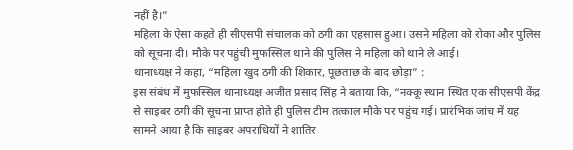नहीं है।”
महिला के ऐसा कहते ही सीएसपी संचालक को ठगी का एहसास हुआ। उसने महिला को रोका और पुलिस को सूचना दी। मौके पर पहुंची मुफस्सिल थाने की पुलिस ने महिला को थाने ले आई।
थानाध्यक्ष ने कहा, “महिला खुद ठगी की शिकार, पूछताछ के बाद छोड़ा” :
इस संबंध में मुफस्सिल थानाध्यक्ष अजीत प्रसाद सिंह ने बताया कि, “नक्कू स्थान स्थित एक सीएसपी केंद्र से साइबर ठगी की सूचना प्राप्त होते ही पुलिस टीम तत्काल मौके पर पहुंच गई। प्रारंभिक जांच में यह सामने आया है कि साइबर अपराधियों ने शातिर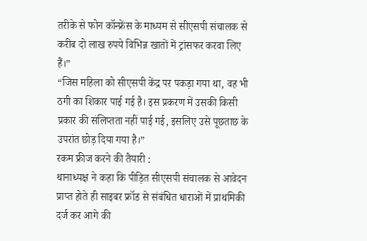तरीके से फोन कॉन्फ्रेंस के माध्यम से सीएसपी संचालक से करीब दो लाख रुपये विभिन्न खातों में ट्रांसफर करवा लिए हैं।”
“जिस महिला को सीएसपी केंद्र पर पकड़ा गया था, वह भी ठगी का शिकार पाई गई है। इस प्रकरण में उसकी किसी प्रकार की संलिप्तता नहीं पाई गई, इसलिए उसे पूछताछ के उपरांत छोड़ दिया गया है।”
रकम फ्रीज करने की तैयारी :
थानाध्यक्ष ने कहा कि पीड़ित सीएसपी संचालक से आवेदन प्राप्त होते ही साइबर फ्रॉड से संबंधित धाराओं में प्राथमिकी दर्ज कर आगे की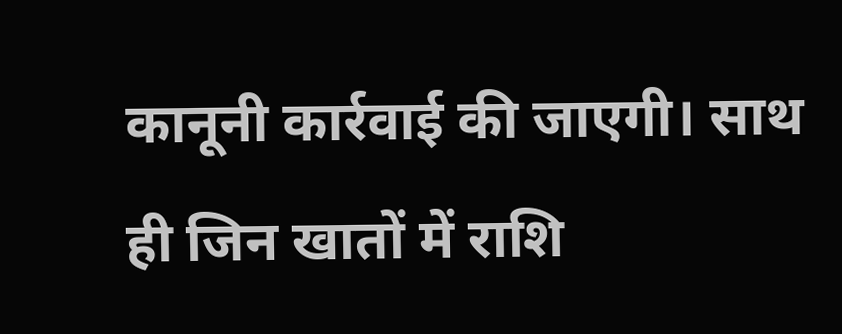कानूनी कार्रवाई की जाएगी। साथ ही जिन खातों में राशि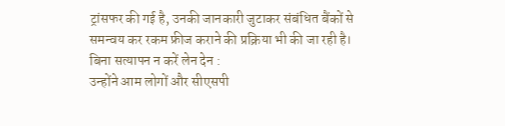ट्रांसफर की गई है, उनकी जानकारी जुटाकर संबंधित बैंकों से समन्वय कर रकम फ्रीज कराने की प्रक्रिया भी की जा रही है।
बिना सत्यापन न करें लेन देन :
उन्होंने आम लोगों और सीएसपी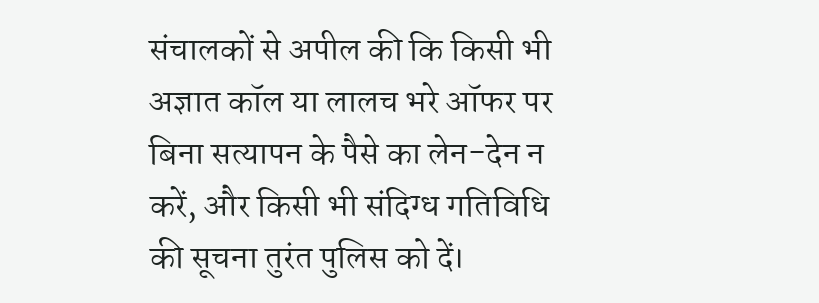संचालकों से अपील की कि किसी भी अज्ञात कॉल या लालच भरे ऑफर पर बिना सत्यापन के पैसे का लेन-देन न करें, और किसी भी संदिग्ध गतिविधि की सूचना तुरंत पुलिस को दें।